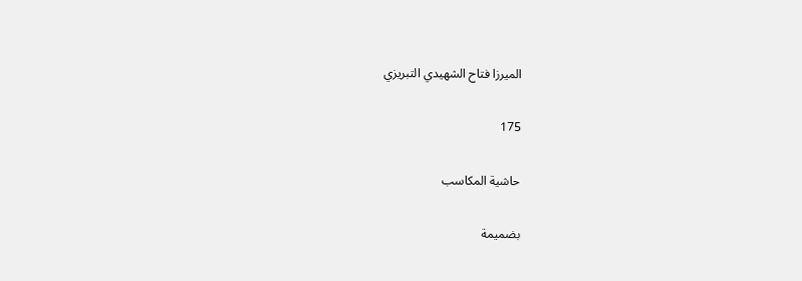الميرزا فتاح الشهيدي التبريزي

175

حاشية المكاسب

بضميمة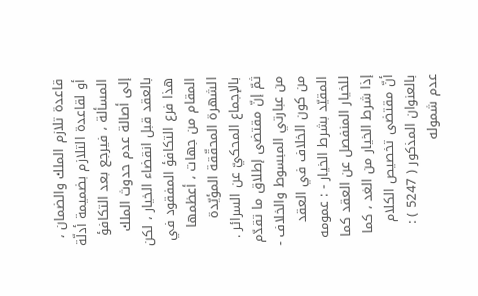قاعدة تلازم الملك والضمان ، أو لقاعدة التلازم بضميمة أدلّة المسألة ، فيرجع بعد التكافؤ إلى أصالة عدم حدوث الملك بالعقد قبل انقضاء الخيار ، لكن هذا فرع التكافؤ المفقود في المقام من جهات ، أعظمها الشهرة المحقّقة المؤيّدة بالإجماع المحكيّ عن السرائر . ثمّ إنّ مقتضى إطلاق ما تقدّم من عبارتي المبسوط والخلاف - من كون الخلاف في العقد المقيّد بشرط الخيار - : عمومه للخيار المنفصل عن العقد كما إذا شرط الخيار من الغد ، كما أنّ مقتضى تخصيص الكلام بالعنوان المذكور ( 5247 ) : عدم شموله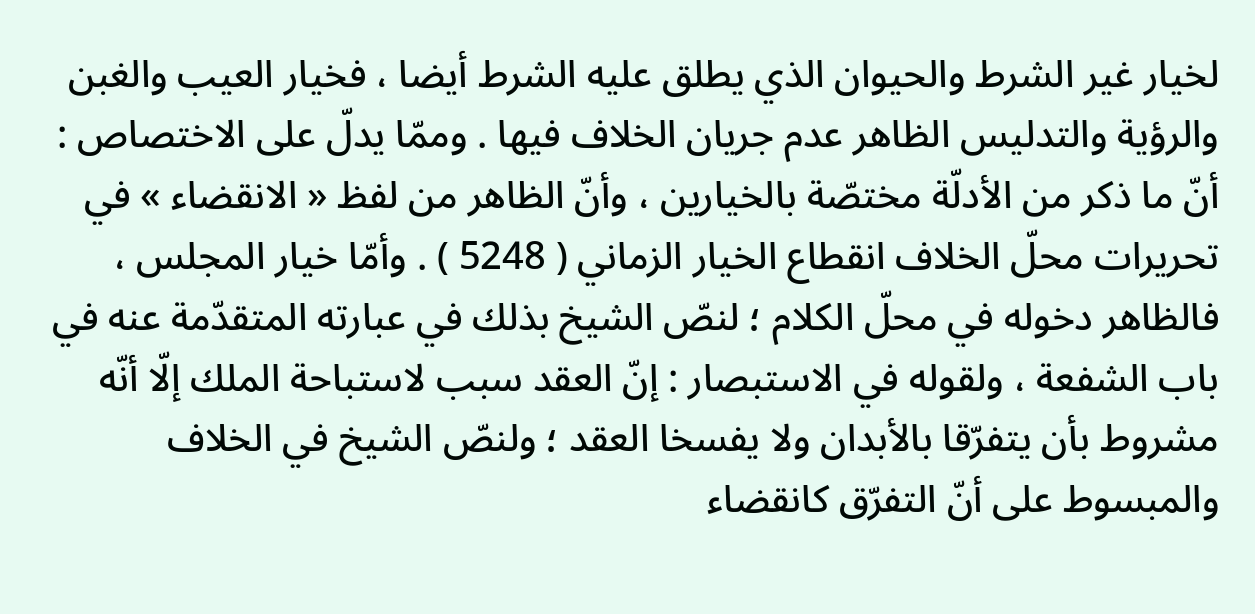لخيار غير الشرط والحيوان الذي يطلق عليه الشرط أيضا ، فخيار العيب والغبن والرؤية والتدليس الظاهر عدم جريان الخلاف فيها . وممّا يدلّ على الاختصاص : أنّ ما ذكر من الأدلّة مختصّة بالخيارين ، وأنّ الظاهر من لفظ « الانقضاء » في تحريرات محلّ الخلاف انقطاع الخيار الزماني ( 5248 ) . وأمّا خيار المجلس ، فالظاهر دخوله في محلّ الكلام ؛ لنصّ الشيخ بذلك في عبارته المتقدّمة عنه في باب الشفعة ، ولقوله في الاستبصار : إنّ العقد سبب لاستباحة الملك إلّا أنّه مشروط بأن يتفرّقا بالأبدان ولا يفسخا العقد ؛ ولنصّ الشيخ في الخلاف والمبسوط على أنّ التفرّق كانقضاء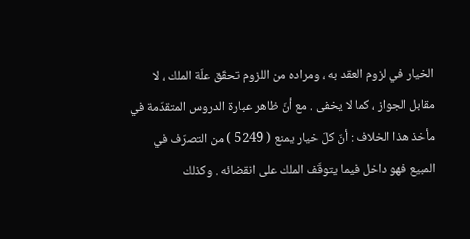الخيار في لزوم العقد به ، ومراده من اللزوم تحقّق علّة الملك ، لا مقابل الجواز ، كما لا يخفى . مع أنّ ظاهر عبارة الدروس المتقدّمة في مأخذ هذا الخلاف : أنّ كلّ خيار يمنع ( 5249 ) من التصرّف في المبيع فهو داخل فيما يتوقّف الملك على انقضائه . وكذلك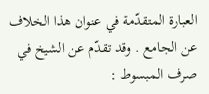العبارة المتقدّمة في عنوان هذا الخلاف عن الجامع . وقد تقدّم عن الشيخ في صرف المبسوط :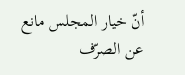أنّ خيار المجلس مانع عن الصرّف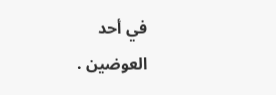في أحد العوضين .